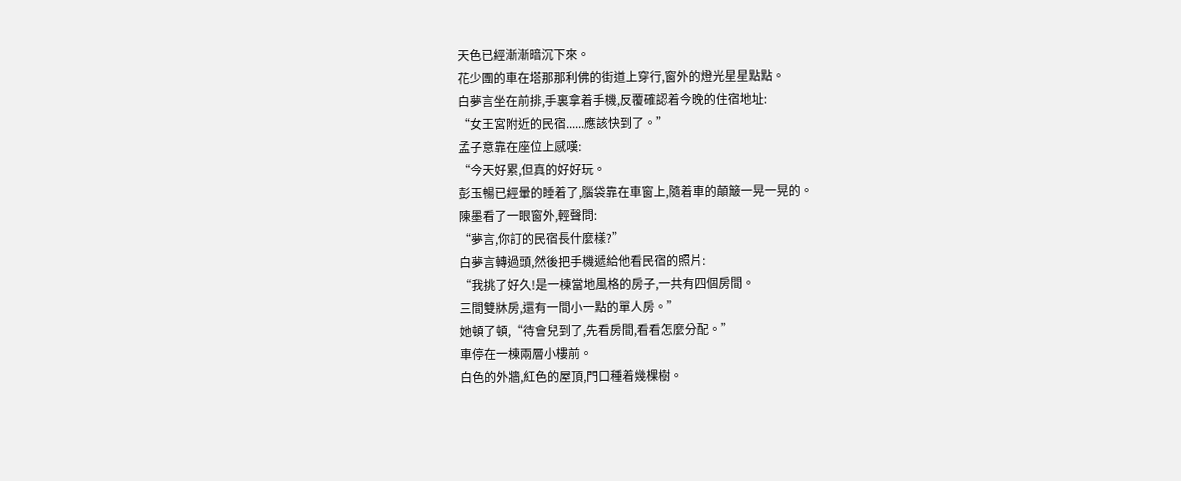天色已經漸漸暗沉下來。
花少團的車在塔那那利佛的街道上穿行,窗外的燈光星星點點。
白夢言坐在前排,手裏拿着手機,反覆確認着今晚的住宿地址:
“女王宮附近的民宿......應該快到了。”
孟子意靠在座位上感嘆:
“今天好累,但真的好好玩。
彭玉暢已經暈的睡着了,腦袋靠在車窗上,隨着車的顛簸一晃一晃的。
陳墨看了一眼窗外,輕聲問:
“夢言,你訂的民宿長什麼樣?”
白夢言轉過頭,然後把手機遞給他看民宿的照片:
“我挑了好久!是一棟當地風格的房子,一共有四個房間。
三間雙牀房,還有一間小一點的單人房。”
她頓了頓,“待會兒到了,先看房間,看看怎麼分配。”
車停在一棟兩層小樓前。
白色的外牆,紅色的屋頂,門口種着幾棵樹。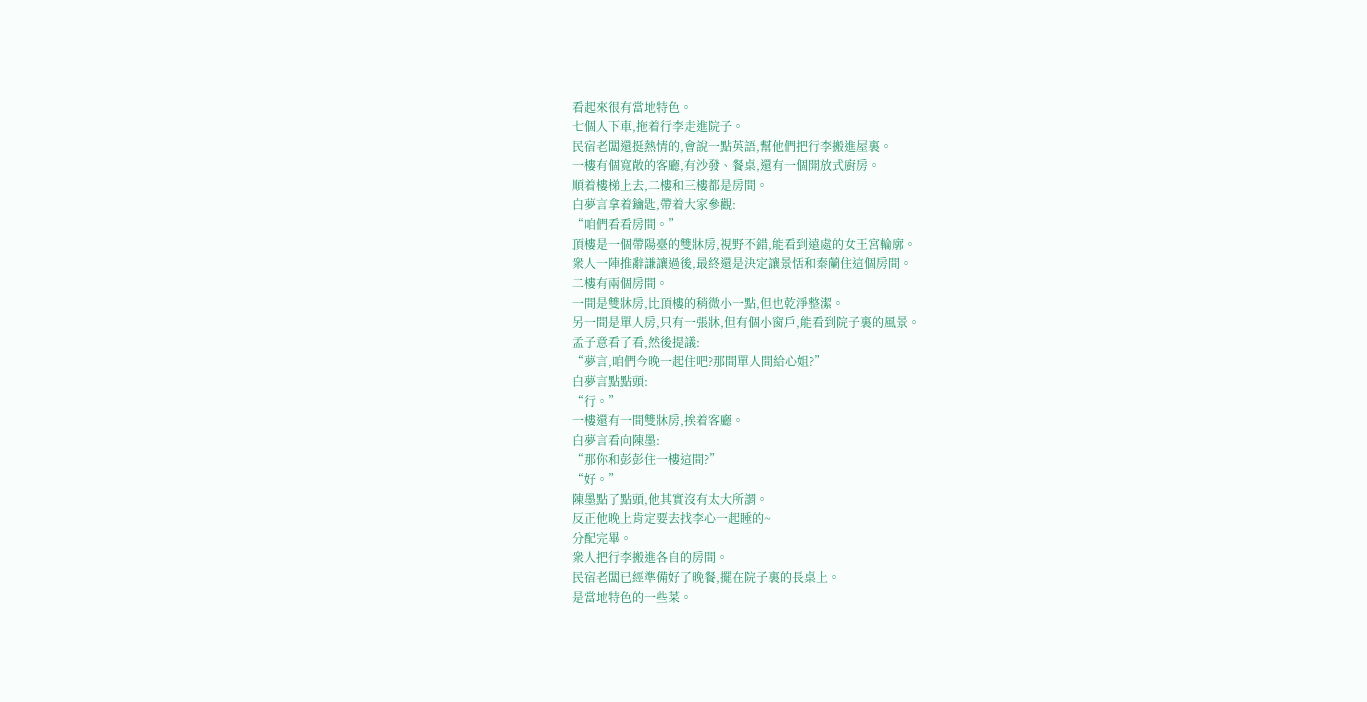看起來很有當地特色。
七個人下車,拖着行李走進院子。
民宿老闆還挺熱情的,會說一點英語,幫他們把行李搬進屋裏。
一樓有個寬敞的客廳,有沙發、餐桌,還有一個開放式廚房。
順着樓梯上去,二樓和三樓都是房間。
白夢言拿着鑰匙,帶着大家參觀:
“咱們看看房間。”
頂樓是一個帶陽臺的雙牀房,視野不錯,能看到遠處的女王宮輪廓。
衆人一陣推辭謙讓過後,最終還是決定讓景恬和秦蘭住這個房間。
二樓有兩個房間。
一間是雙牀房,比頂樓的稍微小一點,但也乾淨整潔。
另一間是單人房,只有一張牀,但有個小窗戶,能看到院子裏的風景。
孟子意看了看,然後提議:
“夢言,咱們今晚一起住吧?那間單人間給心姐?”
白夢言點點頭:
“行。”
一樓還有一間雙牀房,挨着客廳。
白夢言看向陳墨:
“那你和彭彭住一樓這間?”
“好。”
陳墨點了點頭,他其實沒有太大所謂。
反正他晚上肯定要去找李心一起睡的~
分配完畢。
衆人把行李搬進各自的房間。
民宿老闆已經準備好了晚餐,擺在院子裏的長桌上。
是當地特色的一些菜。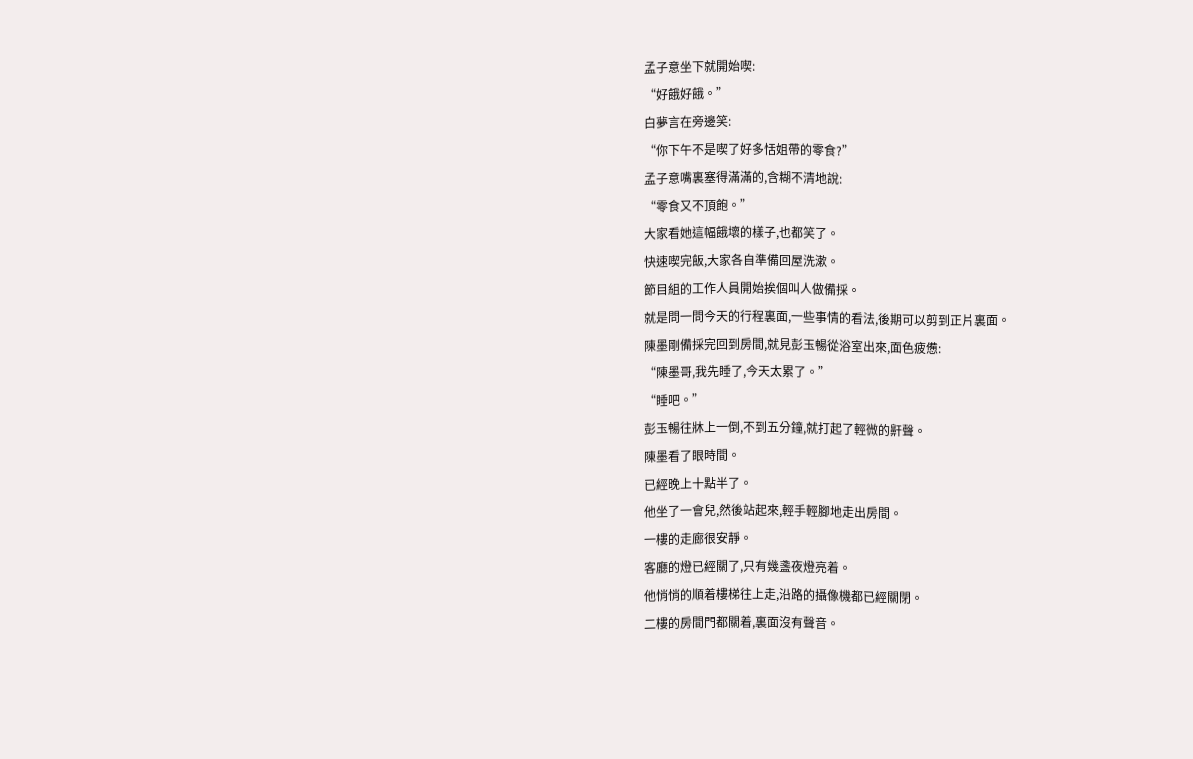孟子意坐下就開始喫:
“好餓好餓。”
白夢言在旁邊笑:
“你下午不是喫了好多恬姐帶的零食?”
孟子意嘴裏塞得滿滿的,含糊不清地說:
“零食又不頂飽。”
大家看她這幅餓壞的樣子,也都笑了。
快速喫完飯,大家各自準備回屋洗漱。
節目組的工作人員開始挨個叫人做備採。
就是問一問今天的行程裏面,一些事情的看法,後期可以剪到正片裏面。
陳墨剛備採完回到房間,就見彭玉暢從浴室出來,面色疲憊:
“陳墨哥,我先睡了,今天太累了。”
“睡吧。”
彭玉暢往牀上一倒,不到五分鐘,就打起了輕微的鼾聲。
陳墨看了眼時間。
已經晚上十點半了。
他坐了一會兒,然後站起來,輕手輕腳地走出房間。
一樓的走廊很安靜。
客廳的燈已經關了,只有幾盞夜燈亮着。
他悄悄的順着樓梯往上走,沿路的攝像機都已經關閉。
二樓的房間門都關着,裏面沒有聲音。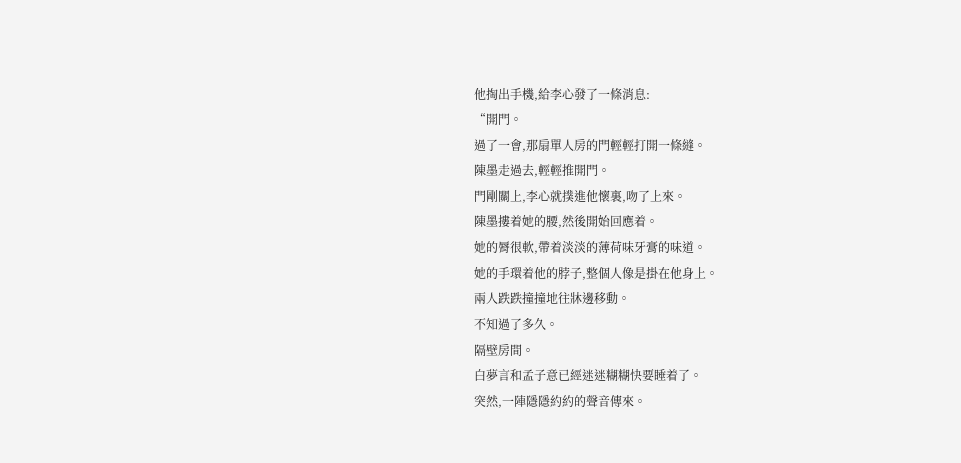他掏出手機,給李心發了一條消息:
“開門。
過了一會,那扇單人房的門輕輕打開一條縫。
陳墨走過去,輕輕推開門。
門剛關上,李心就撲進他懷裏,吻了上來。
陳墨摟着她的腰,然後開始回應着。
她的脣很軟,帶着淡淡的薄荷味牙膏的味道。
她的手環着他的脖子,整個人像是掛在他身上。
兩人跌跌撞撞地往牀邊移動。
不知過了多久。
隔壁房間。
白夢言和孟子意已經迷迷糊糊快要睡着了。
突然,一陣隱隱約約的聲音傳來。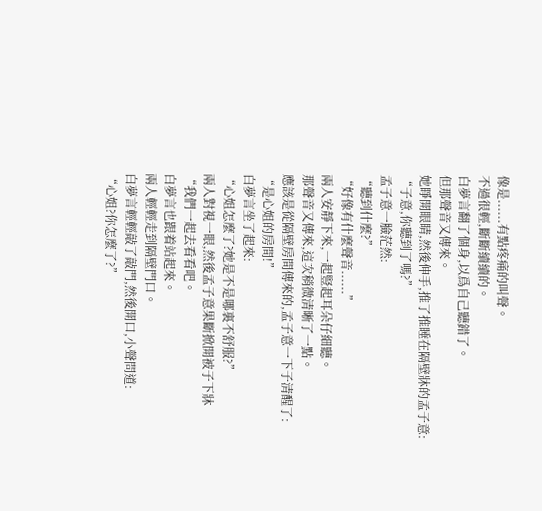像是......有點疼痛的叫聲。
不過很輕,斷斷續續的。
白夢言翻了個身,以爲自己聽錯了。
但那聲音又傳來。
她睜開眼睛,然後伸手,推了推睡在隔壁牀的孟子意:
“子意,你聽到了嗎?”
孟子意一臉茫然:
“聽到什麼?”
“好像有什麼聲音......”
兩人安靜下來,一起豎起耳朵仔細聽。
那聲音又傳來,這次稍微清晰了一點。
應該是從隔壁房間傳來的,孟子意一下子清醒了:
“是心姐的房間!”
白夢言坐了起來:
“心姐怎麼了?她是不是哪裏不舒服?”
兩人對視一眼,然後孟子意果斷掀開被子下牀
“我們一起去看看吧。
白夢言也跟着站起來。
兩人輕輕走到隔壁門口。
白夢言輕輕敲了敲門,然後開口,小聲問道:
“心姐?你怎麼了?”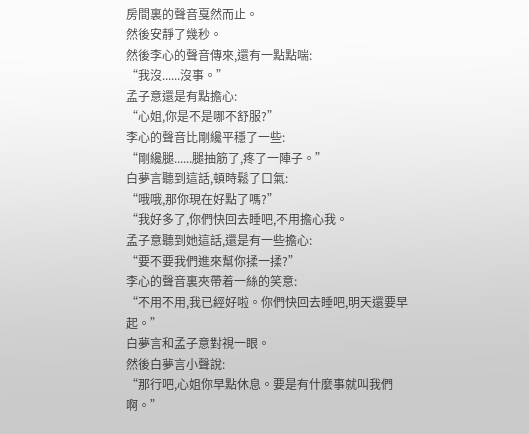房間裏的聲音戛然而止。
然後安靜了幾秒。
然後李心的聲音傳來,還有一點點喘:
“我沒......沒事。”
孟子意還是有點擔心:
“心姐,你是不是哪不舒服?”
李心的聲音比剛纔平穩了一些:
“剛纔腿......腿抽筋了,疼了一陣子。”
白夢言聽到這話,頓時鬆了口氣:
“哦哦,那你現在好點了嗎?”
“我好多了,你們快回去睡吧,不用擔心我。
孟子意聽到她這話,還是有一些擔心:
“要不要我們進來幫你揉一揉?”
李心的聲音裏夾帶着一絲的笑意:
“不用不用,我已經好啦。你們快回去睡吧,明天還要早起。”
白夢言和孟子意對視一眼。
然後白夢言小聲說:
“那行吧,心姐你早點休息。要是有什麼事就叫我們啊。”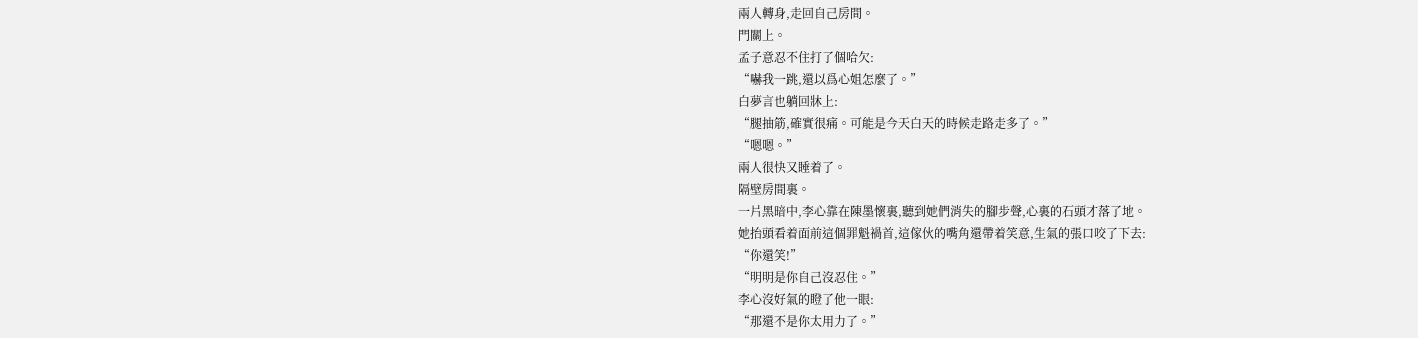兩人轉身,走回自己房間。
門關上。
孟子意忍不住打了個哈欠:
“嚇我一跳,還以爲心姐怎麼了。”
白夢言也躺回牀上:
“腿抽筋,確實很痛。可能是今天白天的時候走路走多了。”
“嗯嗯。”
兩人很快又睡着了。
隔壁房間裏。
一片黑暗中,李心靠在陳墨懷裏,聽到她們消失的腳步聲,心裏的石頭才落了地。
她抬頭看着面前這個罪魁禍首,這傢伙的嘴角還帶着笑意,生氣的張口咬了下去:
“你還笑!”
“明明是你自己沒忍住。”
李心沒好氣的瞪了他一眼:
“那還不是你太用力了。”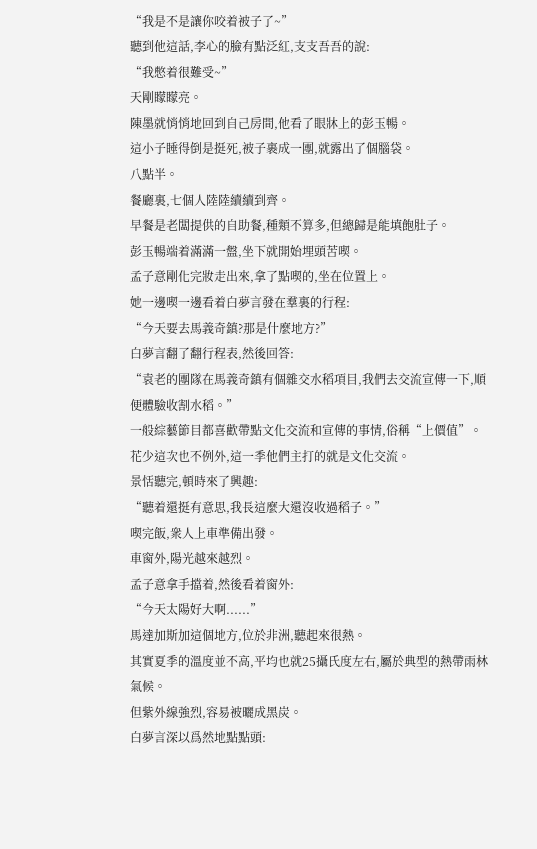“我是不是讓你咬着被子了~”
聽到他這話,李心的臉有點泛紅,支支吾吾的說:
“我憋着很難受~”
天剛矇矇亮。
陳墨就悄悄地回到自己房間,他看了眼牀上的彭玉暢。
這小子睡得倒是挺死,被子裹成一團,就露出了個腦袋。
八點半。
餐廳裏,七個人陸陸續續到齊。
早餐是老闆提供的自助餐,種類不算多,但總歸是能填飽肚子。
彭玉暢端着滿滿一盤,坐下就開始埋頭苦喫。
孟子意剛化完妝走出來,拿了點喫的,坐在位置上。
她一邊喫一邊看着白夢言發在羣裏的行程:
“今天要去馬義奇鎮?那是什麼地方?”
白夢言翻了翻行程表,然後回答:
“袁老的團隊在馬義奇鎮有個雜交水稻項目,我們去交流宣傳一下,順便體驗收割水稻。”
一般綜藝節目都喜歡帶點文化交流和宣傳的事情,俗稱“上價值”。
花少這次也不例外,這一季他們主打的就是文化交流。
景恬聽完,頓時來了興趣:
“聽着還挺有意思,我長這麼大還沒收過稻子。”
喫完飯,衆人上車準備出發。
車窗外,陽光越來越烈。
孟子意拿手擋着,然後看着窗外:
“今天太陽好大啊......”
馬達加斯加這個地方,位於非洲,聽起來很熱。
其實夏季的溫度並不高,平均也就25攝氏度左右,屬於典型的熱帶雨林氣候。
但紫外線強烈,容易被曬成黑炭。
白夢言深以爲然地點點頭: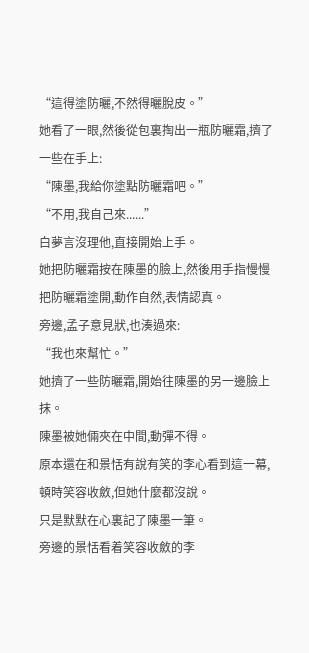“這得塗防曬,不然得曬脫皮。”
她看了一眼,然後從包裏掏出一瓶防曬霜,擠了一些在手上:
“陳墨,我給你塗點防曬霜吧。”
“不用,我自己來......”
白夢言沒理他,直接開始上手。
她把防曬霜按在陳墨的臉上,然後用手指慢慢把防曬霜塗開,動作自然,表情認真。
旁邊,孟子意見狀,也湊過來:
“我也來幫忙。”
她擠了一些防曬霜,開始往陳墨的另一邊臉上抹。
陳墨被她倆夾在中間,動彈不得。
原本還在和景恬有說有笑的李心看到這一幕,頓時笑容收斂,但她什麼都沒說。
只是默默在心裏記了陳墨一筆。
旁邊的景恬看着笑容收斂的李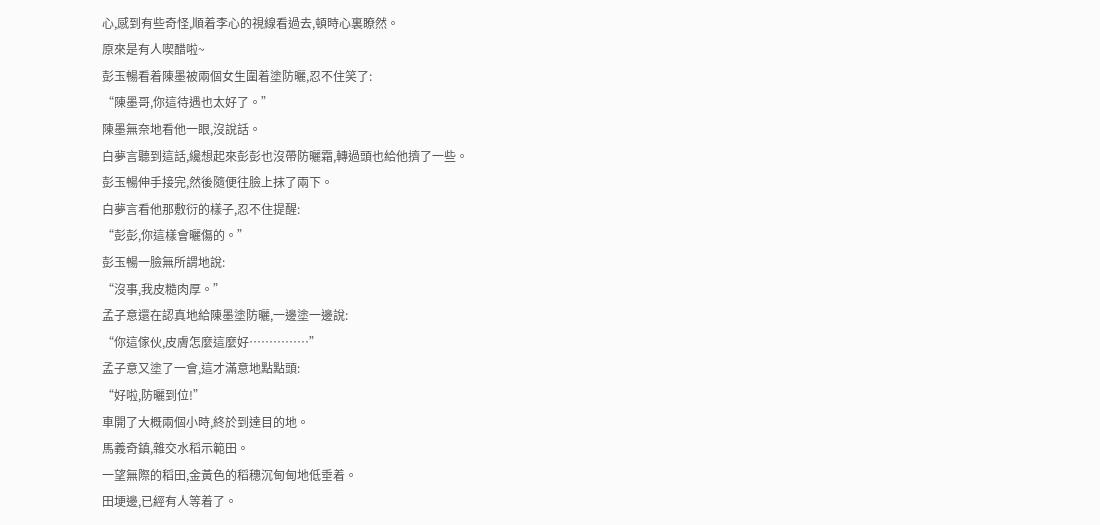心,感到有些奇怪,順着李心的視線看過去,頓時心裏瞭然。
原來是有人喫醋啦~
彭玉暢看着陳墨被兩個女生圍着塗防曬,忍不住笑了:
“陳墨哥,你這待遇也太好了。”
陳墨無奈地看他一眼,沒說話。
白夢言聽到這話,纔想起來彭彭也沒帶防曬霜,轉過頭也給他擠了一些。
彭玉暢伸手接完,然後隨便往臉上抹了兩下。
白夢言看他那敷衍的樣子,忍不住提醒:
“彭彭,你這樣會曬傷的。”
彭玉暢一臉無所謂地說:
“沒事,我皮糙肉厚。”
孟子意還在認真地給陳墨塗防曬,一邊塗一邊說:
“你這傢伙,皮膚怎麼這麼好……………”
孟子意又塗了一會,這才滿意地點點頭:
“好啦,防曬到位!”
車開了大概兩個小時,終於到達目的地。
馬義奇鎮,雜交水稻示範田。
一望無際的稻田,金黃色的稻穗沉甸甸地低垂着。
田埂邊,已經有人等着了。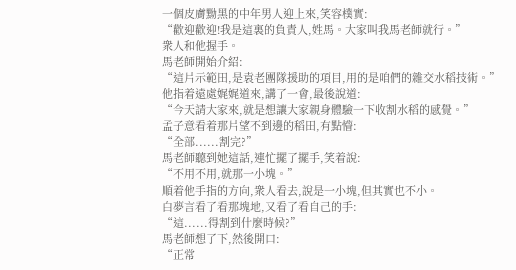一個皮膚黝黑的中年男人迎上來,笑容樸實:
“歡迎歡迎!我是這裏的負責人,姓馬。大家叫我馬老師就行。”
衆人和他握手。
馬老師開始介紹:
“這片示範田,是袁老團隊援助的項目,用的是咱們的雜交水稻技術。”
他指着遠處娓娓道來,講了一會,最後說道:
“今天請大家來,就是想讓大家親身體驗一下收割水稻的感覺。”
孟子意看着那片望不到邊的稻田,有點懵:
“全部......割完?”
馬老師聽到她這話,連忙擺了擺手,笑着說:
“不用不用,就那一小塊。”
順着他手指的方向,衆人看去,說是一小塊,但其實也不小。
白夢言看了看那塊地,又看了看自己的手:
“這......得割到什麼時候?”
馬老師想了下,然後開口:
“正常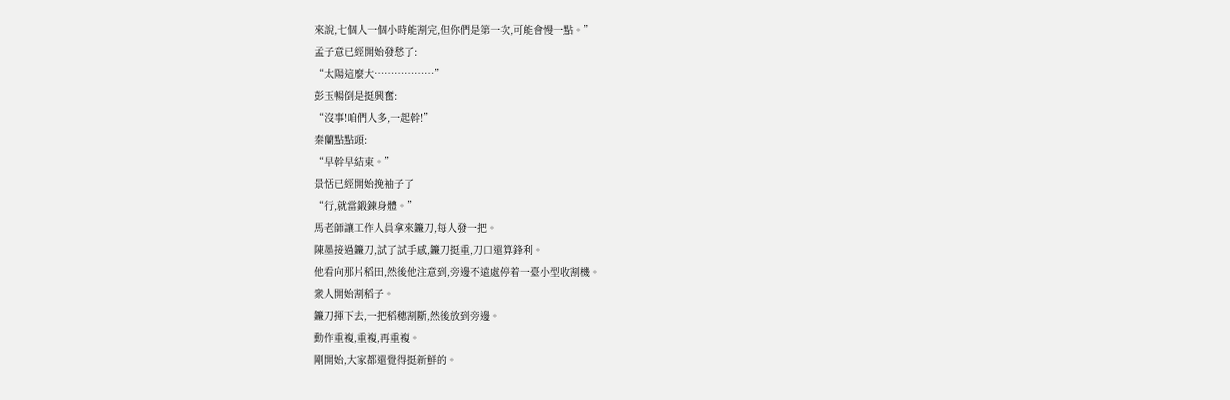來說,七個人一個小時能割完,但你們是第一次,可能會慢一點。”
孟子意已經開始發愁了:
“太陽這麼大………………”
彭玉暢倒是挺興奮:
“沒事!咱們人多,一起幹!”
秦蘭點點頭:
“早幹早結束。”
景恬已經開始挽袖子了
“行,就當鍛鍊身體。”
馬老師讓工作人員拿來鐮刀,每人發一把。
陳墨接過鐮刀,試了試手感,鐮刀挺重,刀口還算鋒利。
他看向那片稻田,然後他注意到,旁邊不遠處停着一臺小型收割機。
衆人開始割稻子。
鐮刀揮下去,一把稻穗割斷,然後放到旁邊。
動作重複,重複,再重複。
剛開始,大家都還覺得挺新鮮的。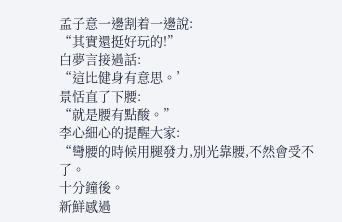孟子意一邊割着一邊說:
“其實還挺好玩的!”
白夢言接過話:
“這比健身有意思。’
景恬直了下腰:
“就是腰有點酸。”
李心細心的提醒大家:
“彎腰的時候用腿發力,別光靠腰,不然會受不了。
十分鐘後。
新鮮感過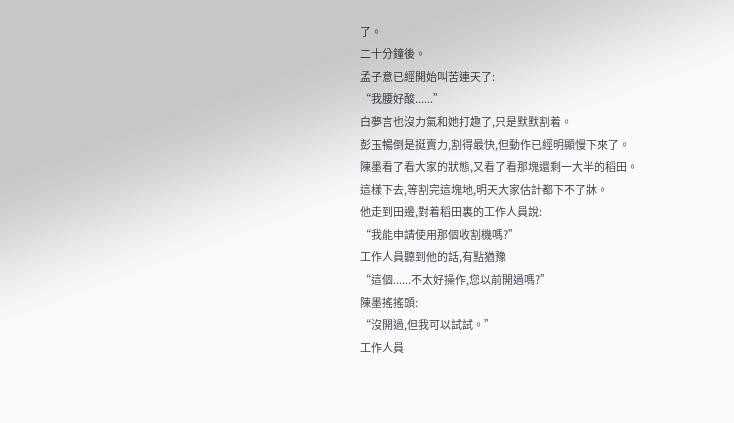了。
二十分鐘後。
孟子意已經開始叫苦連天了:
“我腰好酸......”
白夢言也沒力氣和她打趣了,只是默默割着。
彭玉暢倒是挺賣力,割得最快,但動作已經明顯慢下來了。
陳墨看了看大家的狀態,又看了看那塊還剩一大半的稻田。
這樣下去,等割完這塊地,明天大家估計都下不了牀。
他走到田邊,對着稻田裏的工作人員說:
“我能申請使用那個收割機嗎?”
工作人員聽到他的話,有點猶豫
“這個......不太好操作,您以前開過嗎?”
陳墨搖搖頭:
“沒開過,但我可以試試。”
工作人員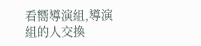看嚮導演組,導演組的人交換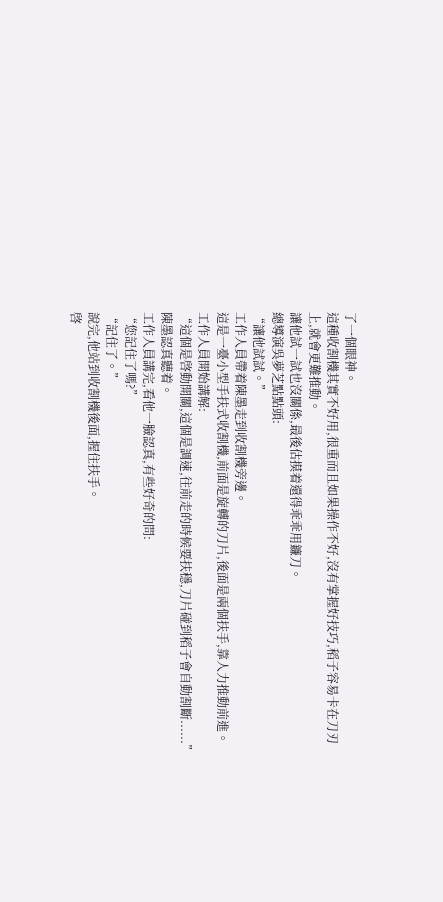了一個眼神。
這種收割機其實不好用,很重而且如果操作不好,沒有掌握好技巧,稻子容易卡在刀刃上,就會更難推動。
讓他試一試也沒關係,最後估摸着還得乖乖用鐮刀。
總導演吳夢芝點點頭:
“讓他試試。”
工作人員帶着陳墨走到收割機旁邊。
這是一臺小型手扶式收割機,前面是旋轉的刀片,後面是兩個扶手,靠人力推動前進。
工作人員開始講解:
“這個是啓動開關,這個是調速,往前走的時候要扶穩,刀片碰到稻子會自動割斷......”
陳墨認真聽着。
工作人員講完,看他一臉認真,有些好奇的問:
“您記住了嗎?”
“記住了。”
說完,他站到收割機後面,握住扶手。
啓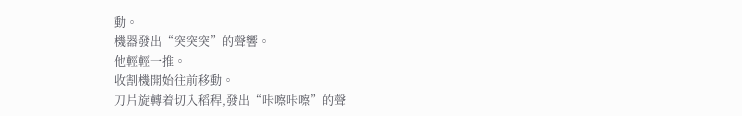動。
機器發出“突突突”的聲響。
他輕輕一推。
收割機開始往前移動。
刀片旋轉着切入稻稈,發出“咔嚓咔嚓”的聲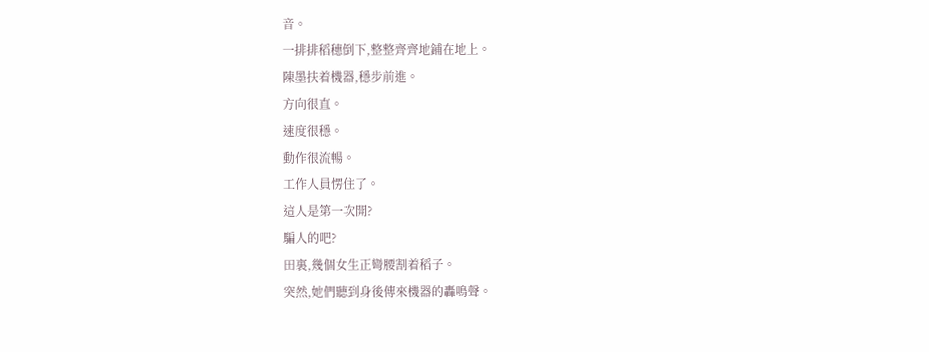音。
一排排稻穗倒下,整整齊齊地鋪在地上。
陳墨扶着機器,穩步前進。
方向很直。
速度很穩。
動作很流暢。
工作人員愣住了。
這人是第一次開?
騙人的吧?
田裏,幾個女生正彎腰割着稻子。
突然,她們聽到身後傳來機器的轟鳴聲。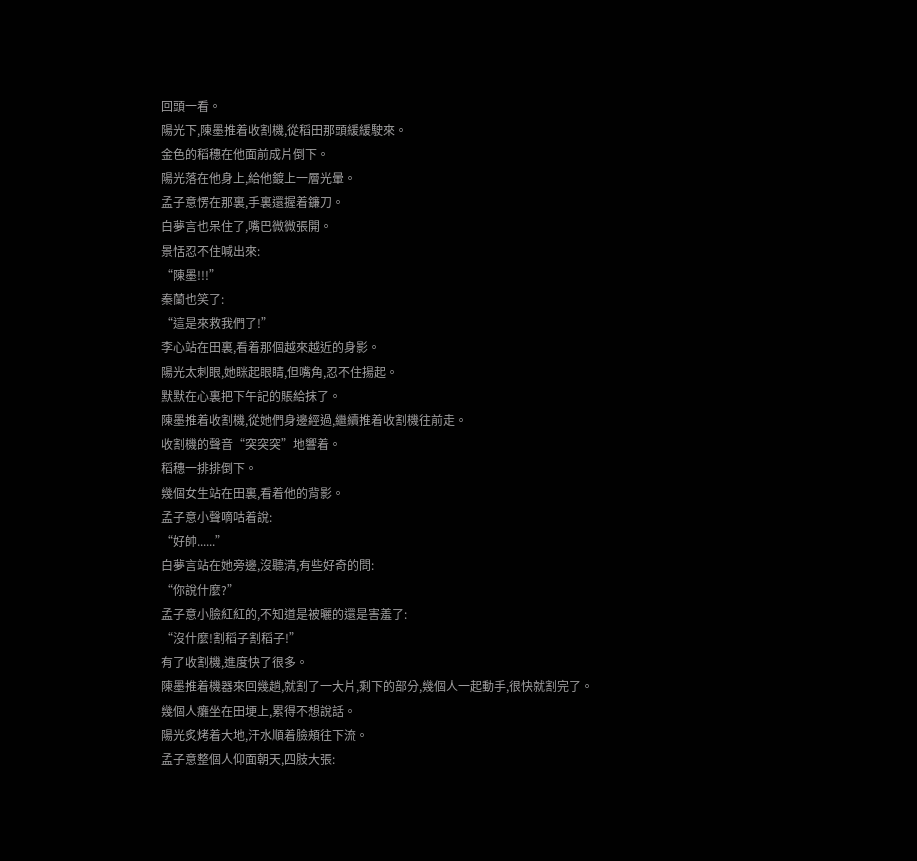回頭一看。
陽光下,陳墨推着收割機,從稻田那頭緩緩駛來。
金色的稻穗在他面前成片倒下。
陽光落在他身上,給他鍍上一層光暈。
孟子意愣在那裏,手裏還握着鐮刀。
白夢言也呆住了,嘴巴微微張開。
景恬忍不住喊出來:
“陳墨!!!”
秦蘭也笑了:
“這是來救我們了!”
李心站在田裏,看着那個越來越近的身影。
陽光太刺眼,她眯起眼睛,但嘴角,忍不住揚起。
默默在心裏把下午記的賬給抹了。
陳墨推着收割機,從她們身邊經過,繼續推着收割機往前走。
收割機的聲音“突突突”地響着。
稻穗一排排倒下。
幾個女生站在田裏,看着他的背影。
孟子意小聲嘀咕着說:
“好帥......”
白夢言站在她旁邊,沒聽清,有些好奇的問:
“你說什麼?”
孟子意小臉紅紅的,不知道是被曬的還是害羞了:
“沒什麼!割稻子割稻子!”
有了收割機,進度快了很多。
陳墨推着機器來回幾趟,就割了一大片,剩下的部分,幾個人一起動手,很快就割完了。
幾個人癱坐在田埂上,累得不想說話。
陽光炙烤着大地,汗水順着臉頰往下流。
孟子意整個人仰面朝天,四肢大張: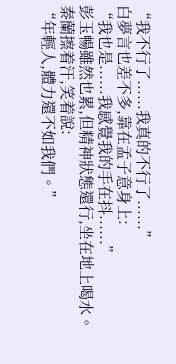“我不行了......我真的不行了......”
白夢言也差不多,靠在孟子意身上:
“我也是......我感覺我的手在抖......”
彭玉暢雖然也累,但精神狀態還行,坐在地上喝水。
秦蘭擦着汗,笑着說:
“年輕人,體力還不如我們。”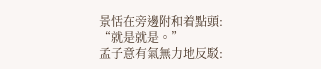景恬在旁邊附和着點頭:
“就是就是。”
孟子意有氣無力地反駁: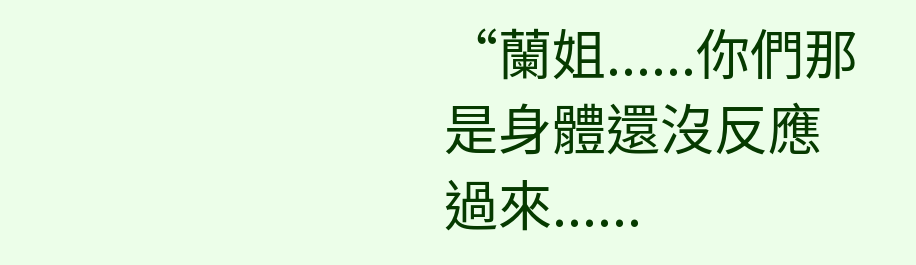“蘭姐......你們那是身體還沒反應過來......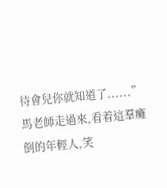待會兒你就知道了......”
馬老師走過來,看着這羣癱倒的年輕人,笑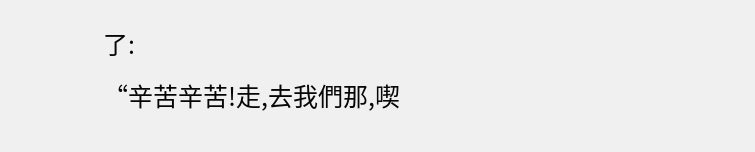了:
“辛苦辛苦!走,去我們那,喫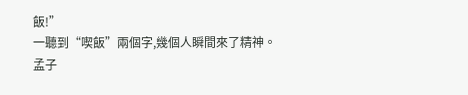飯!”
一聽到“喫飯”兩個字,幾個人瞬間來了精神。
孟子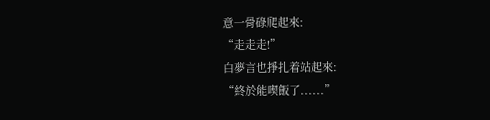意一骨碌爬起來:
“走走走!”
白夢言也掙扎着站起來:
“終於能喫飯了......”